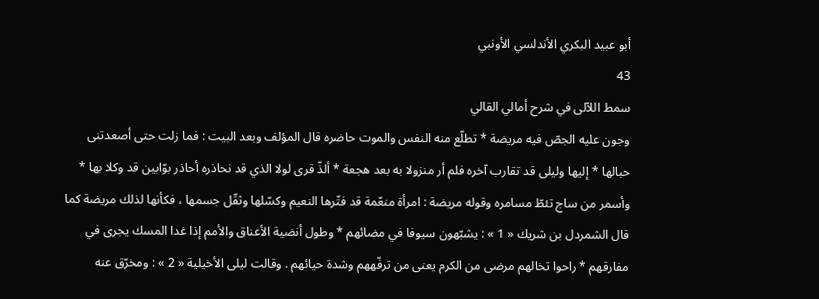أبو عبيد البكري الأندلسي الأونبي
43
سمط اللآلى في شرح أمالي القالي
وجون عليه الجصّ فيه مريضة * تطلّع منه النفس والموت حاضره قال المؤلف وبعد البيت : فما زلت حتى أصعدتنى حبالها * إليها وليلى قد تقارب آخره فلم أر منزولا به بعد هجعة * ألذّ قرى لولا الذي قد نحاذره أحاذر بوّابين قد وكلا بها * وأسمر من ساج تئطّ مسامره وقوله مريضة : امرأة منعّمة قد فتّرها النعيم وكسّلها وثقّل جسمها ، فكأنها لذلك مريضة كما قال الشمردل بن شريك « 1 » : يشبّهون سيوفا في مضائهم * وطول أنضية الأعناق والأمم إذا غدا المسك يجرى في مفارقهم * راحوا تخالهم مرضى من الكرم يعنى من ترفّههم وشدة حيائهم . وقالت ليلى الأخيلية « 2 » : ومخرّق عنه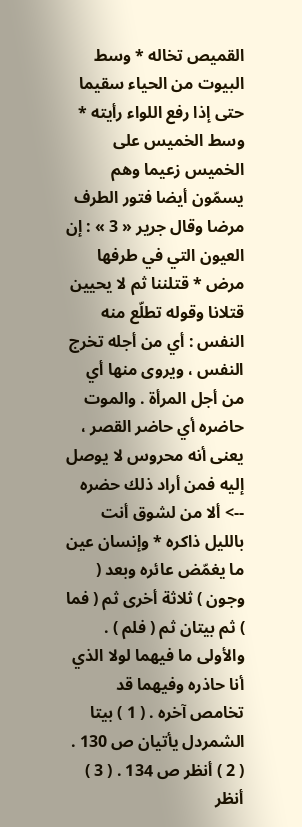القميص تخاله * وسط البيوت من الحياء سقيما حتى إذا رفع اللواء رأيته * وسط الخميس على الخميس زعيما وهم يسمّون أيضا فتور الطرف مرضا وقال جرير « 3 » : إن العيون التي في طرفها مرض * قتلننا ثم لا يحيين قتلانا وقوله تطلّع منه النفس : أي من أجله تخرج النفس ، ويروى منها أي من أجل المرأة . والموت حاضره أي حاضر القصر ، يعنى أنه محروس لا يوصل إليه فمن أراد ذلك حضره
--> ألا من لشوق أنت بالليل ذاكره * وإنسان عين ما يغمّض عائره وبعد ( وجون ) ثلاثة أخرى ثم ( فما ) ثم بيتان ثم ( فلم ) . والأولى ما فيهما لولا الذي أنا حاذره وفيهما قد تخامص آخره . ( 1 ) بيتا الشمردل يأتيان ص 130 . ( 2 ) أنظر ص 134 . ( 3 ) أنظر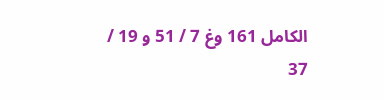الكامل 161 وغ 7 / 51 و 19 / 37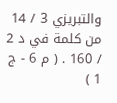والتبريزي 3 / 14 من كلمة في د 2 / 160 . ( م 6 - ج 1 )